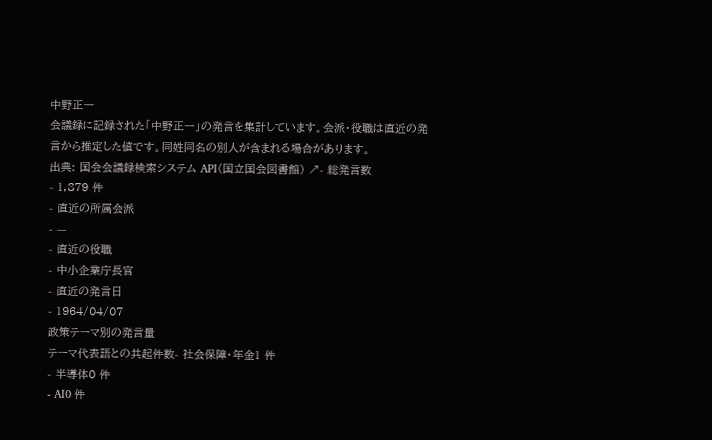中野正一
会議録に記録された「中野正一」の発言を集計しています。会派・役職は直近の発言から推定した値です。同姓同名の別人が含まれる場合があります。
出典: 国会会議録検索システム API(国立国会図書館) ↗- 総発言数
- 1,879 件
- 直近の所属会派
- —
- 直近の役職
- 中小企業庁長官
- 直近の発言日
- 1964/04/07
政策テーマ別の発言量
テーマ代表語との共起件数- 社会保障・年金1 件
- 半導体0 件
- AI0 件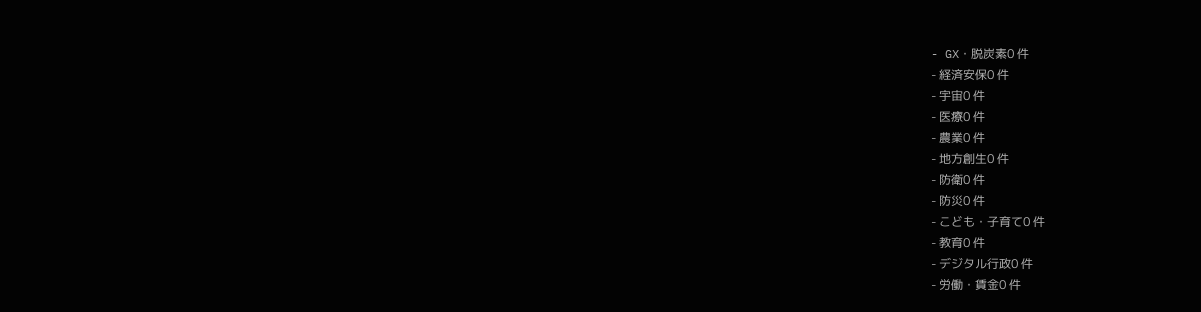- GX・脱炭素0 件
- 経済安保0 件
- 宇宙0 件
- 医療0 件
- 農業0 件
- 地方創生0 件
- 防衛0 件
- 防災0 件
- こども・子育て0 件
- 教育0 件
- デジタル行政0 件
- 労働・賃金0 件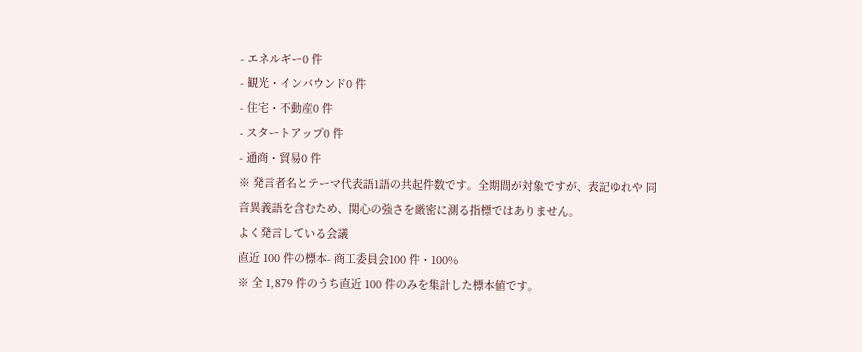- エネルギー0 件
- 観光・インバウンド0 件
- 住宅・不動産0 件
- スタートアップ0 件
- 通商・貿易0 件
※ 発言者名とテーマ代表語1語の共起件数です。全期間が対象ですが、表記ゆれや 同音異義語を含むため、関心の強さを厳密に測る指標ではありません。
よく発言している会議
直近 100 件の標本- 商工委員会100 件・100%
※ 全 1,879 件のうち直近 100 件のみを集計した標本値です。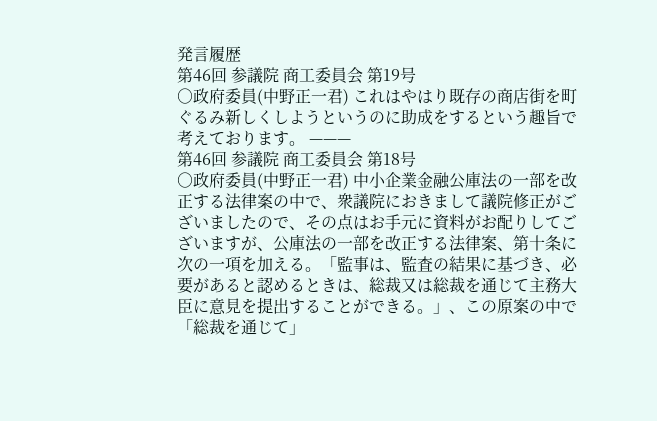発言履歴
第46回 参議院 商工委員会 第19号
○政府委員(中野正一君) これはやはり既存の商店街を町ぐるみ新しくしようというのに助成をするという趣旨で考えております。 ———
第46回 参議院 商工委員会 第18号
○政府委員(中野正一君) 中小企業金融公庫法の一部を改正する法律案の中で、衆議院におきまして議院修正がございましたので、その点はお手元に資料がお配りしてございますが、公庫法の一部を改正する法律案、第十条に次の一項を加える。「監事は、監査の結果に基づき、必要があると認めるときは、総裁又は総裁を通じて主務大臣に意見を提出することができる。」、この原案の中で「総裁を通じて」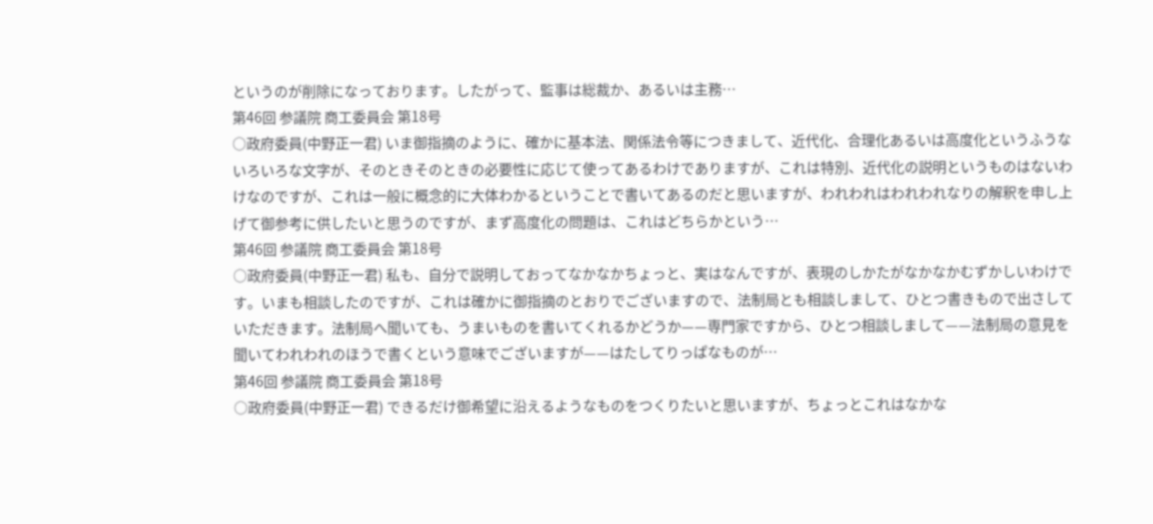というのが削除になっております。したがって、監事は総裁か、あるいは主務…
第46回 参議院 商工委員会 第18号
○政府委員(中野正一君) いま御指摘のように、確かに基本法、関係法令等につきまして、近代化、合理化あるいは高度化というふうないろいろな文字が、そのときそのときの必要性に応じて使ってあるわけでありますが、これは特別、近代化の説明というものはないわけなのですが、これは一般に概念的に大体わかるということで書いてあるのだと思いますが、われわれはわれわれなりの解釈を申し上げて御参考に供したいと思うのですが、まず高度化の問題は、これはどちらかという…
第46回 参議院 商工委員会 第18号
○政府委員(中野正一君) 私も、自分で説明しておってなかなかちょっと、実はなんですが、表現のしかたがなかなかむずかしいわけです。いまも相談したのですが、これは確かに御指摘のとおりでございますので、法制局とも相談しまして、ひとつ書きもので出さしていただきます。法制局へ聞いても、うまいものを書いてくれるかどうか——専門家ですから、ひとつ相談しまして——法制局の意見を聞いてわれわれのほうで書くという意味でございますが——はたしてりっぱなものが…
第46回 参議院 商工委員会 第18号
○政府委員(中野正一君) できるだけ御希望に沿えるようなものをつくりたいと思いますが、ちょっとこれはなかな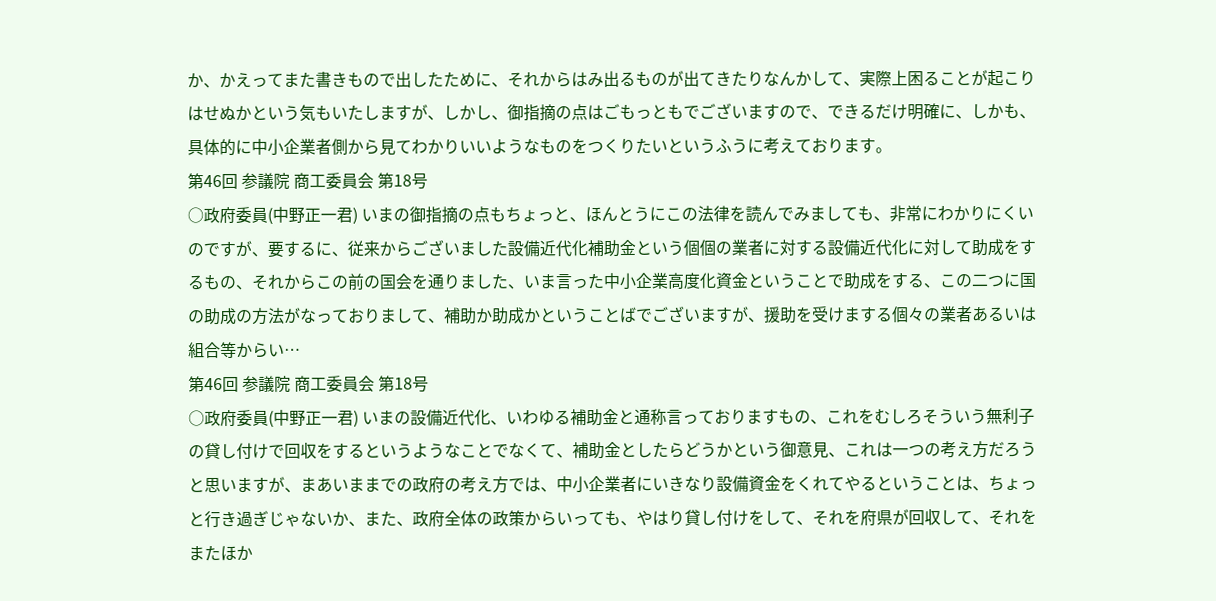か、かえってまた書きもので出したために、それからはみ出るものが出てきたりなんかして、実際上困ることが起こりはせぬかという気もいたしますが、しかし、御指摘の点はごもっともでございますので、できるだけ明確に、しかも、具体的に中小企業者側から見てわかりいいようなものをつくりたいというふうに考えております。
第46回 参議院 商工委員会 第18号
○政府委員(中野正一君) いまの御指摘の点もちょっと、ほんとうにこの法律を読んでみましても、非常にわかりにくいのですが、要するに、従来からございました設備近代化補助金という個個の業者に対する設備近代化に対して助成をするもの、それからこの前の国会を通りました、いま言った中小企業高度化資金ということで助成をする、この二つに国の助成の方法がなっておりまして、補助か助成かということばでございますが、援助を受けまする個々の業者あるいは組合等からい…
第46回 参議院 商工委員会 第18号
○政府委員(中野正一君) いまの設備近代化、いわゆる補助金と通称言っておりますもの、これをむしろそういう無利子の貸し付けで回収をするというようなことでなくて、補助金としたらどうかという御意見、これは一つの考え方だろうと思いますが、まあいままでの政府の考え方では、中小企業者にいきなり設備資金をくれてやるということは、ちょっと行き過ぎじゃないか、また、政府全体の政策からいっても、やはり貸し付けをして、それを府県が回収して、それをまたほか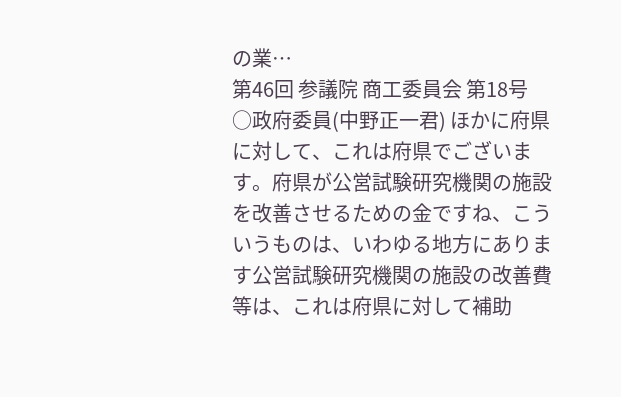の業…
第46回 参議院 商工委員会 第18号
○政府委員(中野正一君) ほかに府県に対して、これは府県でございます。府県が公営試験研究機関の施設を改善させるための金ですね、こういうものは、いわゆる地方にあります公営試験研究機関の施設の改善費等は、これは府県に対して補助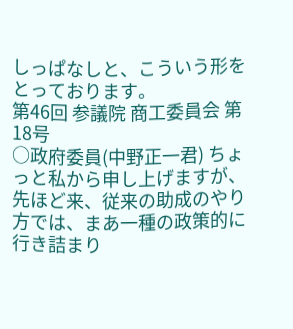しっぱなしと、こういう形をとっております。
第46回 参議院 商工委員会 第18号
○政府委員(中野正一君) ちょっと私から申し上げますが、先ほど来、従来の助成のやり方では、まあ一種の政策的に行き詰まり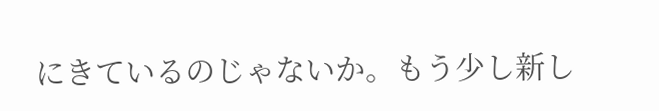にきているのじゃないか。もう少し新し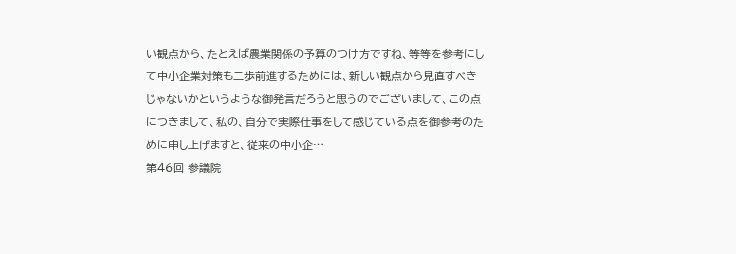い観点から、たとえば農業関係の予算のつけ方ですね、等等を参考にして中小企業対策も二歩前進するためには、新しい観点から見直すべきじゃないかというような御発言だろうと思うのでございまして、この点につきまして、私の、自分で実際仕事をして感じている点を御参考のために申し上げますと、従来の中小企…
第46回 参議院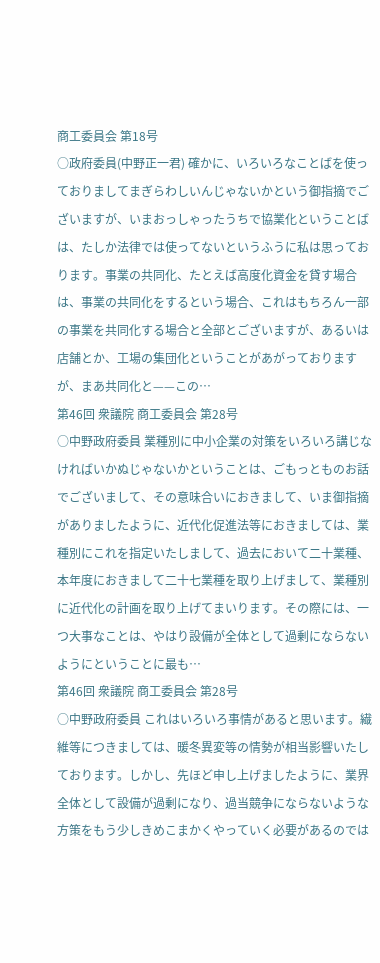商工委員会 第18号
○政府委員(中野正一君) 確かに、いろいろなことばを使っておりましてまぎらわしいんじゃないかという御指摘でございますが、いまおっしゃったうちで協業化ということばは、たしか法律では使ってないというふうに私は思っております。事業の共同化、たとえば高度化資金を貸す場合は、事業の共同化をするという場合、これはもちろん一部の事業を共同化する場合と全部とございますが、あるいは店舗とか、工場の集団化ということがあがっておりますが、まあ共同化と——この…
第46回 衆議院 商工委員会 第28号
○中野政府委員 業種別に中小企業の対策をいろいろ講じなければいかぬじゃないかということは、ごもっとものお話でございまして、その意味合いにおきまして、いま御指摘がありましたように、近代化促進法等におきましては、業種別にこれを指定いたしまして、過去において二十業種、本年度におきまして二十七業種を取り上げまして、業種別に近代化の計画を取り上げてまいります。その際には、一つ大事なことは、やはり設備が全体として過剰にならないようにということに最も…
第46回 衆議院 商工委員会 第28号
○中野政府委員 これはいろいろ事情があると思います。繊維等につきましては、暖冬異変等の情勢が相当影響いたしております。しかし、先ほど申し上げましたように、業界全体として設備が過剰になり、過当競争にならないような方策をもう少しきめこまかくやっていく必要があるのでは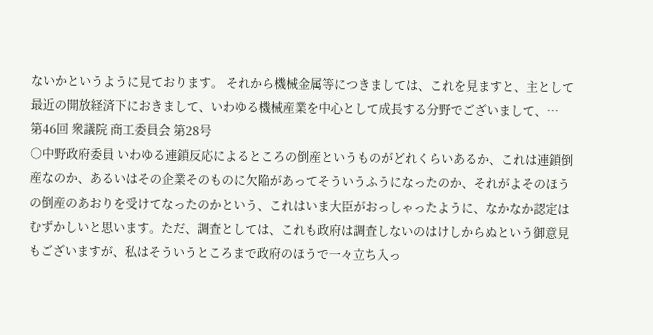ないかというように見ております。 それから機械金属等につきましては、これを見ますと、主として最近の開放経済下におきまして、いわゆる機械産業を中心として成長する分野でございまして、…
第46回 衆議院 商工委員会 第28号
○中野政府委員 いわゆる連鎖反応によるところの倒産というものがどれくらいあるか、これは連鎖倒産なのか、あるいはその企業そのものに欠陥があってそういうふうになったのか、それがよそのほうの倒産のあおりを受けてなったのかという、これはいま大臣がおっしゃったように、なかなか認定はむずかしいと思います。ただ、調査としては、これも政府は調査しないのはけしからぬという御意見もございますが、私はそういうところまで政府のほうで一々立ち入っ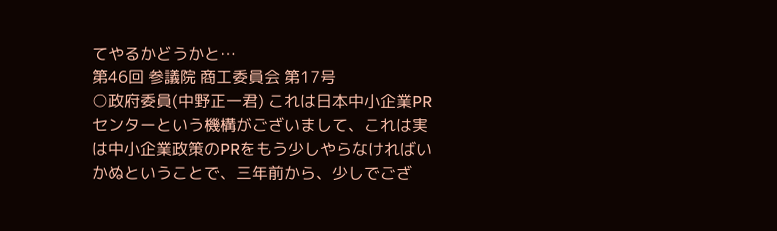てやるかどうかと…
第46回 参議院 商工委員会 第17号
○政府委員(中野正一君) これは日本中小企業PRセンターという機構がございまして、これは実は中小企業政策のPRをもう少しやらなければいかぬということで、三年前から、少しでござ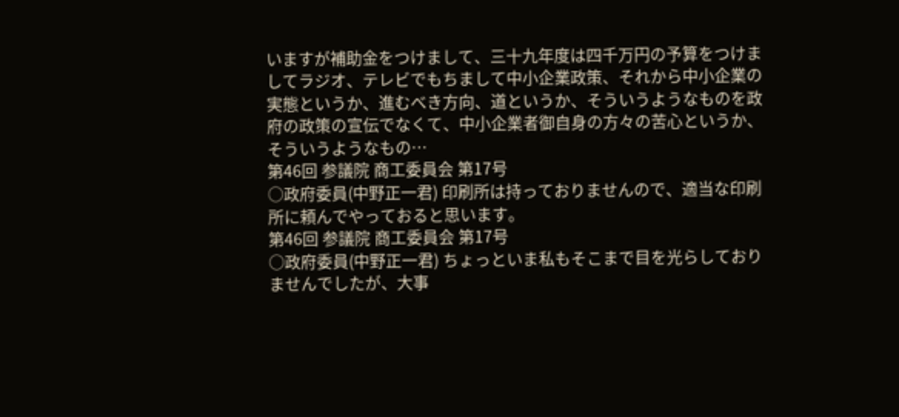いますが補助金をつけまして、三十九年度は四千万円の予算をつけましてラジオ、テレビでもちまして中小企業政策、それから中小企業の実態というか、進むべき方向、道というか、そういうようなものを政府の政策の宣伝でなくて、中小企業者御自身の方々の苦心というか、そういうようなもの…
第46回 参議院 商工委員会 第17号
○政府委員(中野正一君) 印刷所は持っておりませんので、適当な印刷所に頼んでやっておると思います。
第46回 参議院 商工委員会 第17号
○政府委員(中野正一君) ちょっといま私もそこまで目を光らしておりませんでしたが、大事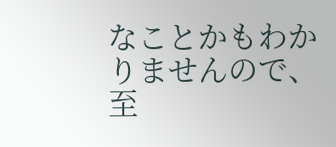なことかもわかりませんので、至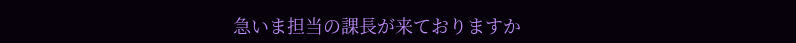急いま担当の課長が来ておりますか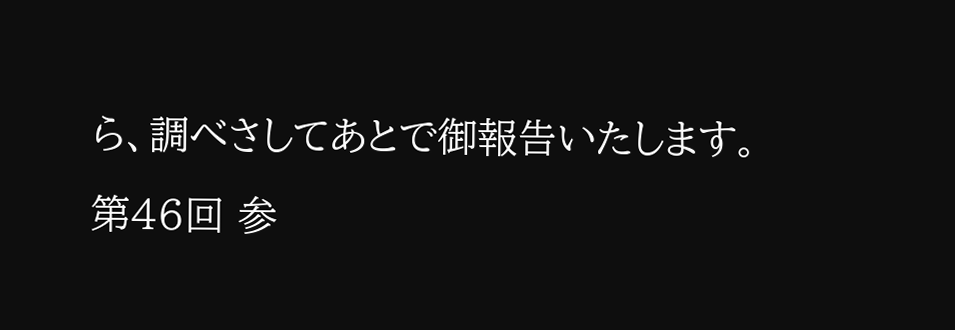ら、調べさしてあとで御報告いたします。
第46回 参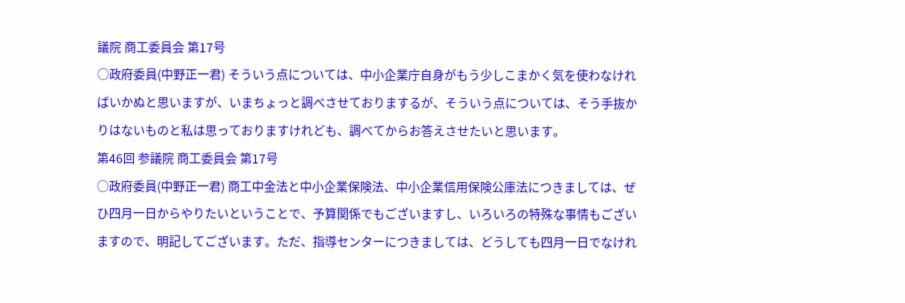議院 商工委員会 第17号
○政府委員(中野正一君) そういう点については、中小企業庁自身がもう少しこまかく気を使わなければいかぬと思いますが、いまちょっと調べさせておりまするが、そういう点については、そう手抜かりはないものと私は思っておりますけれども、調べてからお答えさせたいと思います。
第46回 参議院 商工委員会 第17号
○政府委員(中野正一君) 商工中金法と中小企業保険法、中小企業信用保険公庫法につきましては、ぜひ四月一日からやりたいということで、予算関係でもございますし、いろいろの特殊な事情もございますので、明記してございます。ただ、指導センターにつきましては、どうしても四月一日でなけれ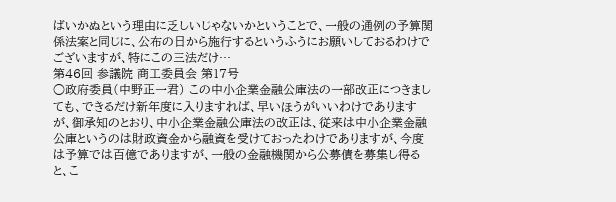ばいかぬという理由に乏しいじゃないかということで、一般の通例の予算関係法案と同じに、公布の日から施行するというふうにお願いしておるわけでございますが、特にこの三法だけ…
第46回 参議院 商工委員会 第17号
○政府委員(中野正一君) この中小企業金融公庫法の一部改正につきましても、できるだけ新年度に入りますれば、早いほうがいいわけでありますが、御承知のとおり、中小企業金融公庫法の改正は、従来は中小企業金融公庫というのは財政資金から融資を受けておったわけでありますが、今度は予算では百億でありますが、一般の金融機関から公募債を募集し得ると、こ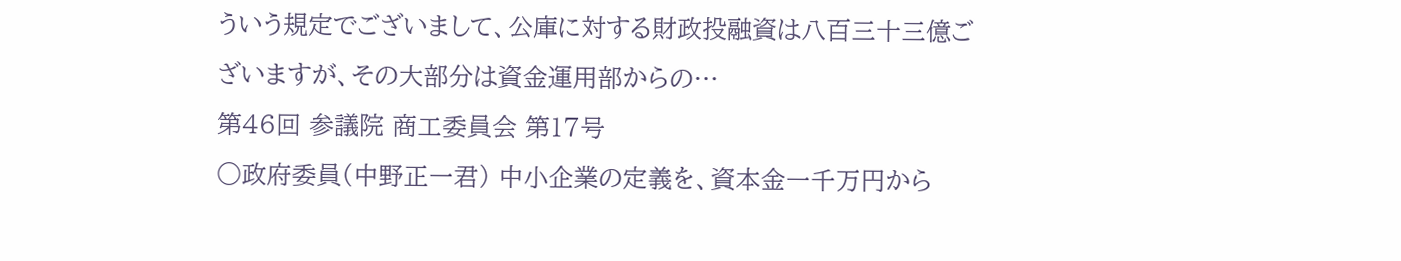ういう規定でございまして、公庫に対する財政投融資は八百三十三億ございますが、その大部分は資金運用部からの…
第46回 参議院 商工委員会 第17号
○政府委員(中野正一君) 中小企業の定義を、資本金一千万円から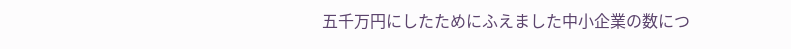五千万円にしたためにふえました中小企業の数につ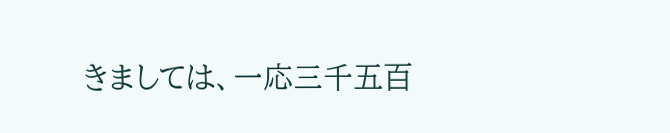きましては、一応三千五百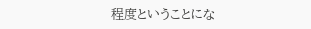程度ということにな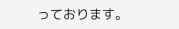っております。